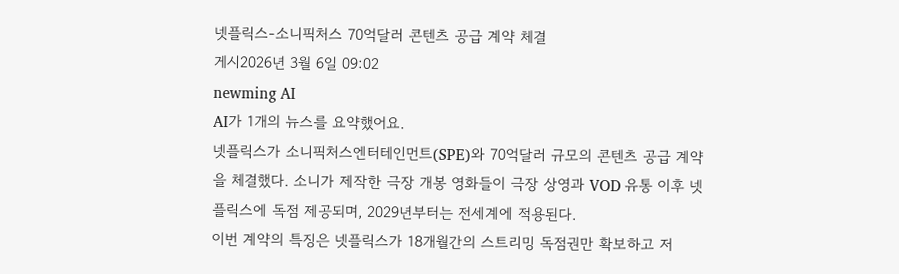넷플릭스-소니픽처스 70억달러 콘텐츠 공급 계약 체결
게시2026년 3월 6일 09:02
newming AI
AI가 1개의 뉴스를 요약했어요.
넷플릭스가 소니픽처스엔터테인먼트(SPE)와 70억달러 규모의 콘텐츠 공급 계약을 체결했다. 소니가 제작한 극장 개봉 영화들이 극장 상영과 VOD 유통 이후 넷플릭스에 독점 제공되며, 2029년부터는 전세계에 적용된다.
이번 계약의 특징은 넷플릭스가 18개월간의 스트리밍 독점권만 확보하고 저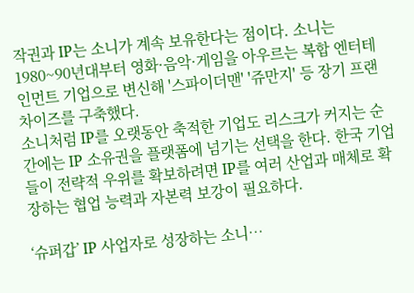작권과 IP는 소니가 계속 보유한다는 점이다. 소니는 1980~90년대부터 영화·음악·게임을 아우르는 복합 엔터테인먼트 기업으로 변신해 '스파이더맨' '쥬만지' 등 장기 프랜차이즈를 구축했다.
소니처럼 IP를 오랫동안 축적한 기업도 리스크가 커지는 순간에는 IP 소유권을 플랫폼에 넘기는 선택을 한다. 한국 기업들이 전략적 우위를 확보하려면 IP를 여러 산업과 매체로 확장하는 협업 능력과 자본력 보강이 필요하다.

‘슈퍼갑’ IP 사업자로 성장하는 소니…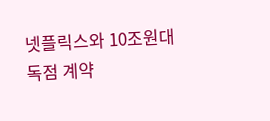넷플릭스와 10조원대 독점 계약